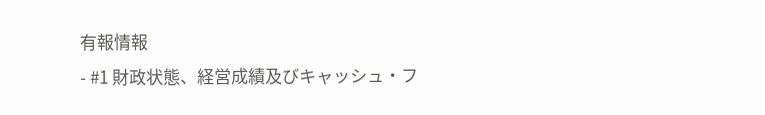有報情報
- #1 財政状態、経営成績及びキャッシュ・フ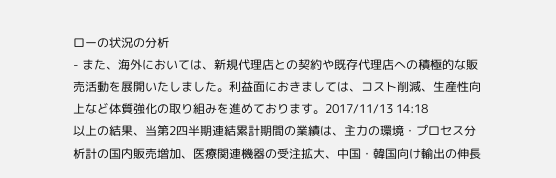ローの状況の分析
- また、海外においては、新規代理店との契約や既存代理店への積極的な販売活動を展開いたしました。利益面におきましては、コスト削減、生産性向上など体質強化の取り組みを進めております。2017/11/13 14:18
以上の結果、当第2四半期連結累計期間の業績は、主力の環境・プロセス分析計の国内販売増加、医療関連機器の受注拡大、中国・韓国向け輸出の伸長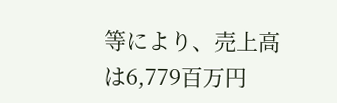等により、売上高は6,779百万円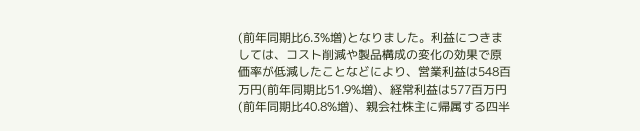(前年同期比6.3%増)となりました。利益につきましては、コスト削減や製品構成の変化の効果で原価率が低減したことなどにより、営業利益は548百万円(前年同期比51.9%増)、経常利益は577百万円(前年同期比40.8%増)、親会社株主に帰属する四半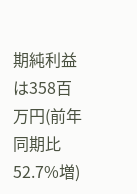期純利益は358百万円(前年同期比52.7%増)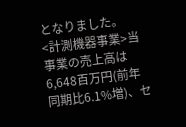となりました。
<計測機器事業>当事業の売上高は6,648百万円(前年同期比6.1%増)、セ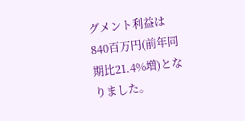グメント利益は840百万円(前年同期比21.4%増)となりました。